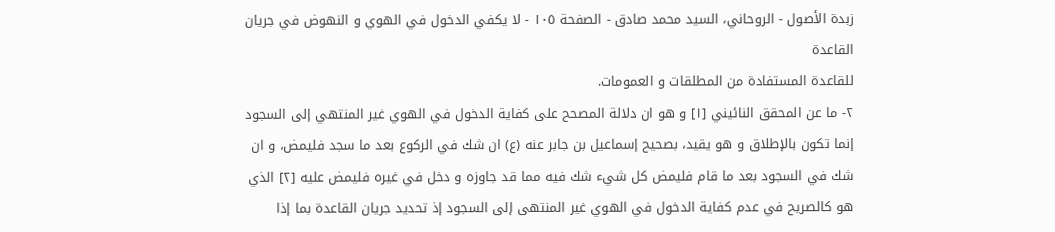زبدة الأصول - الروحاني، السيد محمد صادق - الصفحة ١٠٥ - لا يكفي الدخول في الهوي و النهوض في جريان القاعدة
للقاعدة المستفادة من المطلقات و العمومات.
٢- ما عن المحقق النائيني [١] و هو ان دلالة المصحح على كفاية الدخول في الهوي غير المنتهي إلى السجود إنما تكون بالإطلاق و هو يقيد، بصحيح إسماعيل بن جابر عنه (ع) ان شك في الركوع بعد ما سجد فليمض، و ان شك في السجود بعد ما قام فليمض كل شيء شك فيه مما قد جاوزه و دخل في غيره فليمض عليه [٢] الذي هو كالصريح في عدم كفاية الدخول في الهوي غير المنتهى إلى السجود إذ تحديد جريان القاعدة بما إذا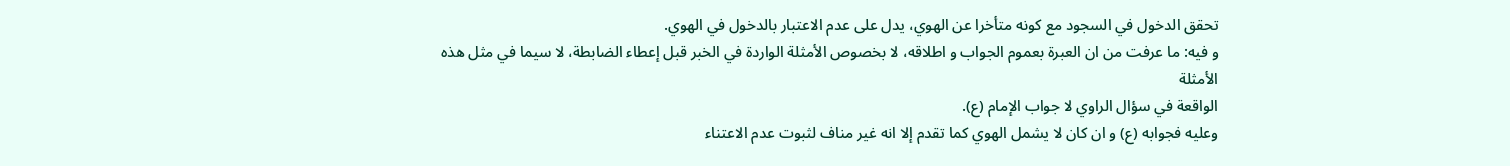تحقق الدخول في السجود مع كونه متأخرا عن الهوي، يدل على عدم الاعتبار بالدخول في الهوي.
و فيه: ما عرفت من ان العبرة بعموم الجواب و اطلاقه، لا بخصوص الأمثلة الواردة في الخبر قبل إعطاء الضابطة، لا سيما في مثل هذه الأمثلة
الواقعة في سؤال الراوي لا جواب الإمام (ع).
وعليه فجوابه (ع) و ان كان لا يشمل الهوي كما تقدم إلا انه غير مناف لثبوت عدم الاعتناء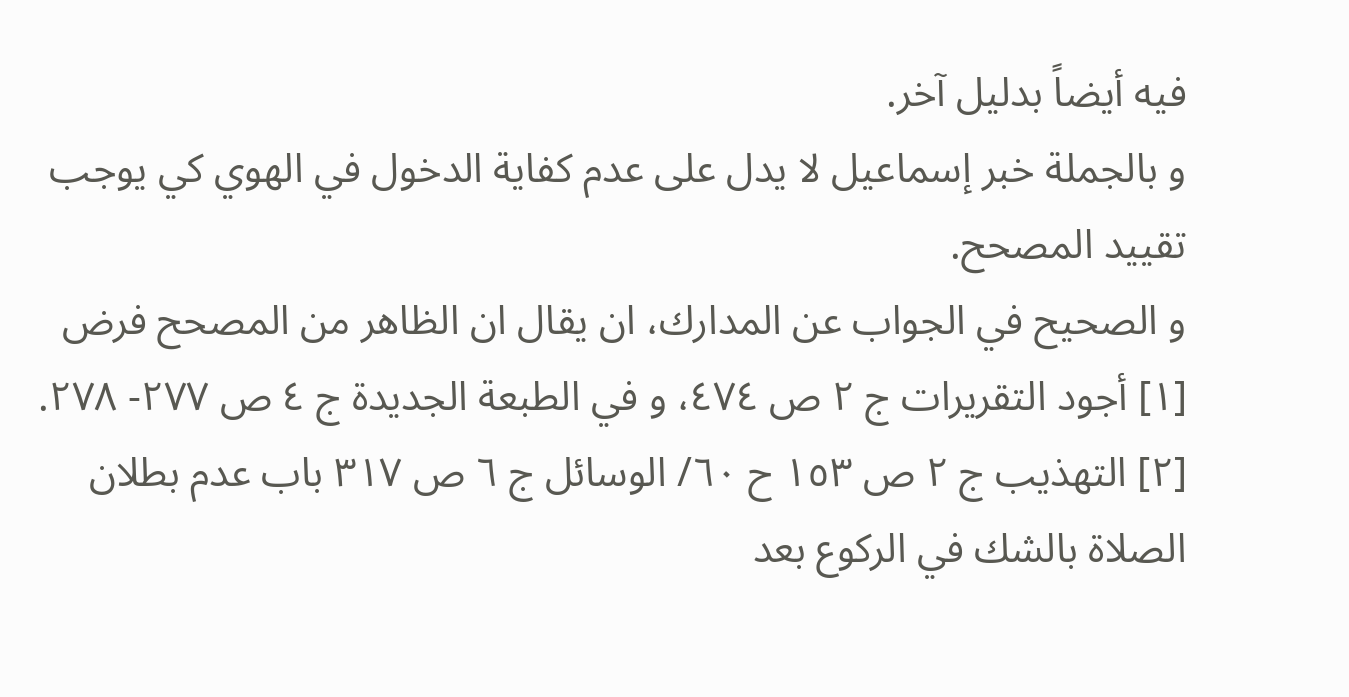فيه أيضاً بدليل آخر.
و بالجملة خبر إسماعيل لا يدل على عدم كفاية الدخول في الهوي كي يوجب تقييد المصحح.
و الصحيح في الجواب عن المدارك، ان يقال ان الظاهر من المصحح فرض
[١] أجود التقريرات ج ٢ ص ٤٧٤، و في الطبعة الجديدة ج ٤ ص ٢٧٧- ٢٧٨.
[٢] التهذيب ج ٢ ص ١٥٣ ح ٦٠/ الوسائل ج ٦ ص ٣١٧ باب عدم بطلان الصلاة بالشك في الركوع بعد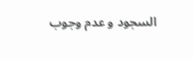السجود و عدم وجوب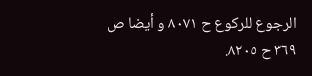الرجوع للركوع ح ٨٠٧١ و أيضا ص ٣٦٩ ح ٨٢٠٥.